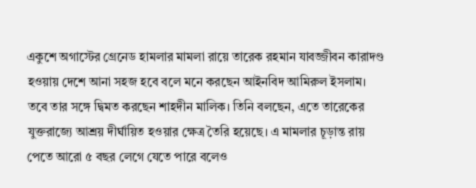একুশে অগাস্টের গ্রেনেড হামলার মামলা রায়ে তারেক রহমান যাবজ্জীবন কারাদণ্ড হওয়ায় দেশে আনা সহজ হবে বলে মনে করছেন আইনবিদ আমিরুল ইসলাম। তবে তার সঙ্গে দ্বিমত করছেন শাহদীন মালিক। তিনি বলছেন, এতে তারেকের যুক্তরাজ্যে আশ্রয় দীর্ঘায়িত হওয়ার ক্ষেত্র তৈরি হয়েছে। এ মামলার চূড়ান্ত রায় পেতে আরো ৫ বছর লেগে যেতে পারে বলেও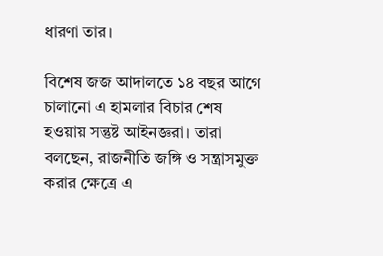ধারণা তার।

বিশেষ জজ আদালতে ১৪ বছর আগে চালানো এ হামলার বিচার শেষ হওয়ায় সন্তুষ্ট আইনজ্ঞরা। তারা বলছেন, রাজনীতি জঙ্গি ও সন্ত্রাসমুক্ত করার ক্ষেত্রে এ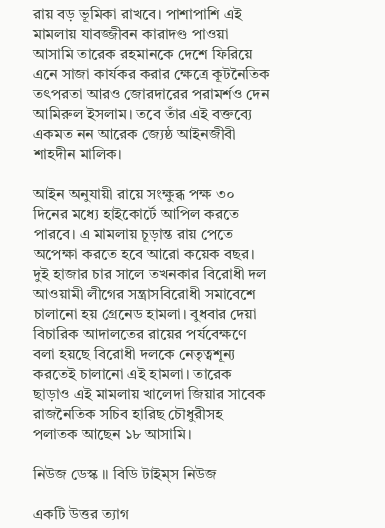রায় বড় ভূমিকা রাখবে। পাশাপাশি এই মামলায় যাবজ্জীবন কারাদণ্ড পাওয়া আসামি তারেক রহমানকে দেশে ফিরিয়ে এনে সাজা কার্যকর করার ক্ষেত্রে কূটনৈতিক তৎপরতা আরও জোরদারের পরামর্শও দেন আমিরুল ইসলাম। তবে তাঁর এই বক্তব্যে একমত নন আরেক জ্যেষ্ঠ আইনজীবী শাহদীন মালিক।

আইন অনুযায়ী রায়ে সংক্ষুব্ধ পক্ষ ৩০ দিনের মধ্যে হাইকোর্টে আপিল করতে পারবে। এ মামলায় চূড়ান্ত রায় পেতে অপেক্ষা করতে হবে আরো কয়েক বছর। দুই হাজার চার সালে তখনকার বিরোধী দল আওয়ামী লীগের সন্ত্রাসবিরোধী সমাবেশে চালানো হয় গ্রেনেড হামলা। বুধবার দেয়া বিচারিক আদালতের রায়ের পর্যবেক্ষণে বলা হয়ছে বিরোধী দলকে নেতৃত্বশূন্য করতেই চালানো এই হামলা। তারেক ছাড়াও এই মামলায় খালেদা জিয়ার সাবেক রাজনৈতিক সচিব হারিছ চৌধুরীসহ পলাতক আছেন ১৮ আসামি।

নিউজ ডেস্ক ।। বিডি টাইম্‌স নিউজ

একটি উত্তর ত্যাগ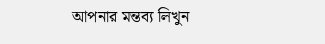আপনার মন্তব্য লিখুন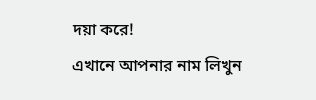দয়া করে!
এখানে আপনার নাম লিখুন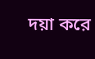দয়া করে